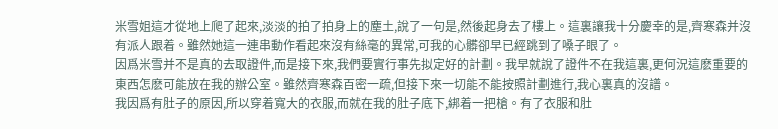米雪姐這才從地上爬了起來,淡淡的拍了拍身上的塵土,說了一句是,然後起身去了樓上。這裏讓我十分慶幸的是,齊寒森并沒有派人跟着。雖然她這一連串動作看起來沒有絲毫的異常,可我的心髒卻早已經跳到了嗓子眼了。
因爲米雪并不是真的去取證件,而是接下來,我們要實行事先拟定好的計劃。我早就說了證件不在我這裏,更何況這麽重要的東西怎麽可能放在我的辦公室。雖然齊寒森百密一疏,但接下來一切能不能按照計劃進行,我心裏真的沒譜。
我因爲有肚子的原因,所以穿着寬大的衣服,而就在我的肚子底下,綁着一把槍。有了衣服和肚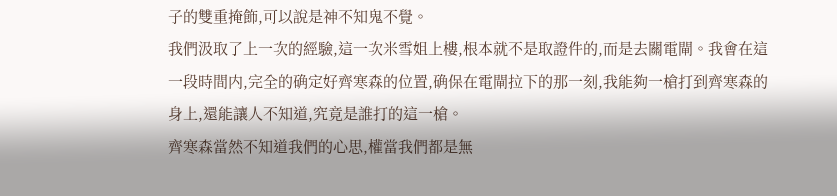子的雙重掩飾,可以說是神不知鬼不覺。
我們汲取了上一次的經驗,這一次米雪姐上樓,根本就不是取證件的,而是去關電閘。我會在這一段時間内,完全的确定好齊寒森的位置,确保在電閘拉下的那一刻,我能夠一槍打到齊寒森的身上,還能讓人不知道,究竟是誰打的這一槍。
齊寒森當然不知道我們的心思,權當我們都是無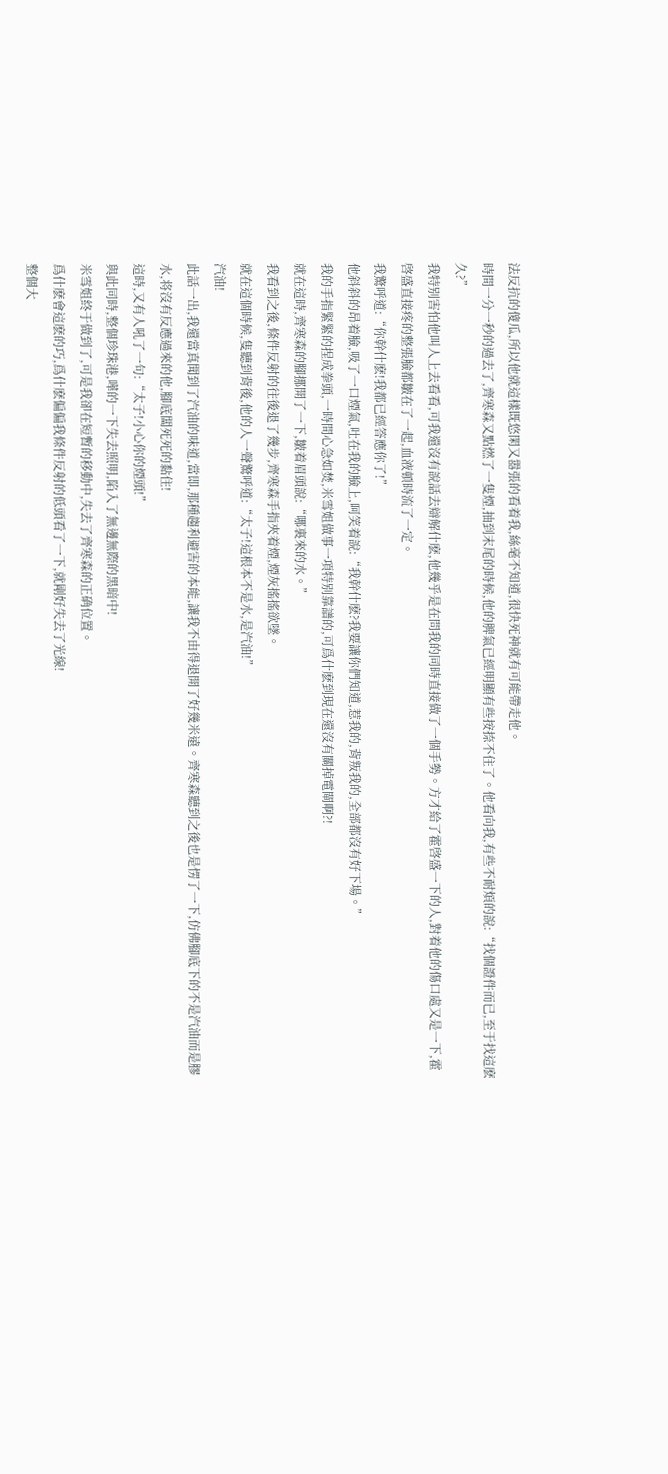法反抗的傻瓜,所以他就這樣既悠閑又嚣張的看着我,絲毫不知道,很快死神就有可能帶走他。
時間一分一秒的過去了,齊寒森又點燃了一隻煙,抽到末尾的時候,他的脾氣已經明顯有些按捺不住了。他看向我,有些不耐煩的說:“找個證件而已,至于找這麽久?”
我特别害怕他叫人上去看看,可我還沒有說話去辯解什麽,他幾乎是在問我的同時直接做了一個手勢。方才給了霍啓盛一下的人,對着他的傷口處又是一下,霍啓盛直接疼的整張臉都皺在了一起,血液頓時流了一定。
我驚呼道:“你幹什麽!我都已經答應你了!”
他斜斜的昂着臉,吸了一口煙氣,吐在我的臉上,呵笑着說:“我幹什麽?我要讓你們知道,惹我的,背叛我的,全部都沒有好下場。”
我的手指緊緊的捏成拳頭,一時間心急如焚,米雪姐做事一項特别靠譜的,可爲什麽到現在還沒有關掉電閘啊?!
就在這時,齊寒森的腳挪開了一下,皺着眉頭說:“哪裏來的水。”
我看到之後,條件反射的往後退了幾步,齊寒森手指夾着煙,煙灰搖搖欲墜。
就在這個時候,隻聽到背後,他的人一聲驚呼道:“太子!這根本不是水,是汽油!”
汽油!
此話一出,我還當真聞到了汽油的味道,當即,那種趨利避害的本能,讓我不由得退開了好幾米遠。齊寒森聽到之後也是愣了一下,仿佛腳底下的不是汽油而是膠水,将沒有反應過來的他,腳底闆死死的黏住!
這時,又有人吼了一句:“太子!小心你的煙頭!”
與此同時,整個珍珠港,嘩的一下失去照明,陷入了無邊無際的黑暗中!
米雪姐終于做到了,可是我卻在短暫的移動中,失去了齊寒森的正确位置。
爲什麽會這麽的巧,爲什麽偏偏我條件反射的低頭看了一下,就剛好失去了光線!
整個大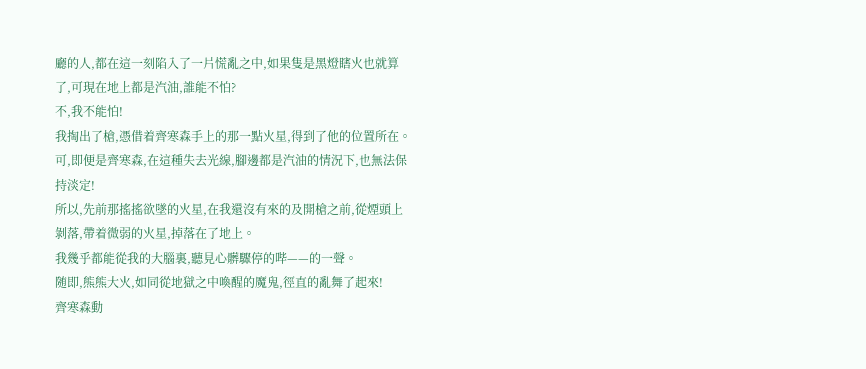廳的人,都在這一刻陷入了一片慌亂之中,如果隻是黑燈瞎火也就算了,可現在地上都是汽油,誰能不怕?
不,我不能怕!
我掏出了槍,憑借着齊寒森手上的那一點火星,得到了他的位置所在。
可,即便是齊寒森,在這種失去光線,腳邊都是汽油的情況下,也無法保持淡定!
所以,先前那搖搖欲墜的火星,在我還沒有來的及開槍之前,從煙頭上剝落,帶着微弱的火星,掉落在了地上。
我幾乎都能從我的大腦裏,聽見心髒驟停的哔——的一聲。
随即,熊熊大火,如同從地獄之中喚醒的魔鬼,徑直的亂舞了起來!
齊寒森動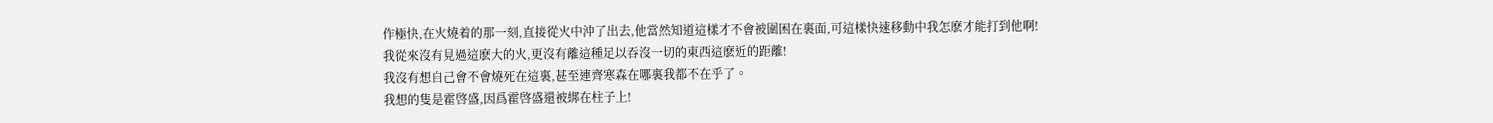作極快,在火燒着的那一刻,直接從火中沖了出去,他當然知道這樣才不會被圍困在裏面,可這樣快速移動中我怎麽才能打到他啊!
我從來沒有見過這麽大的火,更沒有離這種足以吞沒一切的東西這麽近的距離!
我沒有想自己會不會燒死在這裏,甚至連齊寒森在哪裏我都不在乎了。
我想的隻是霍啓盛,因爲霍啓盛還被綁在柱子上!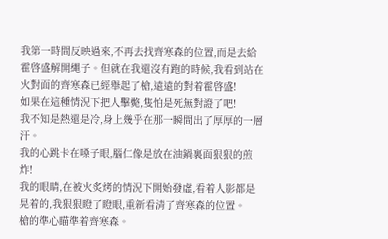我第一時間反映過來,不再去找齊寒森的位置,而是去給霍啓盛解開繩子。但就在我還沒有跑的時候,我看到站在火對面的齊寒森已經舉起了槍,遠遠的對着霍啓盛!
如果在這種情況下把人擊斃,隻怕是死無對證了吧!
我不知是熱還是冷,身上幾乎在那一瞬間出了厚厚的一層汗。
我的心跳卡在嗓子眼,腦仁像是放在油鍋裏面狠狠的煎炸!
我的眼睛,在被火炙烤的情況下開始發虛,看着人影都是晃着的,我狠狠瞪了瞪眼,重新看清了齊寒森的位置。
槍的準心瞄準着齊寒森。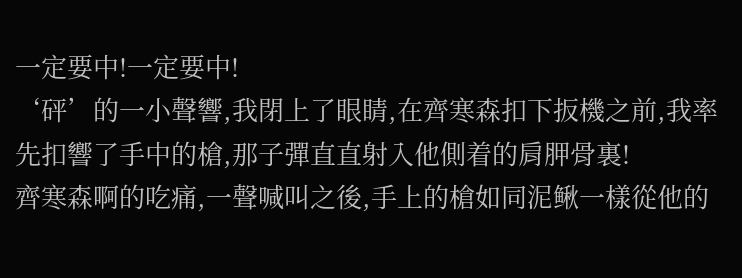一定要中!一定要中!
‘砰’的一小聲響,我閉上了眼睛,在齊寒森扣下扳機之前,我率先扣響了手中的槍,那子彈直直射入他側着的肩胛骨裏!
齊寒森啊的吃痛,一聲喊叫之後,手上的槍如同泥鳅一樣從他的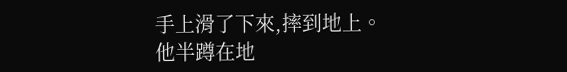手上滑了下來,摔到地上。
他半蹲在地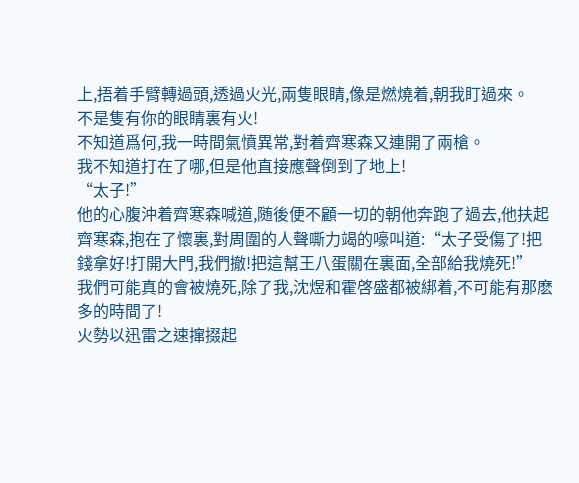上,捂着手臂轉過頭,透過火光,兩隻眼睛,像是燃燒着,朝我盯過來。
不是隻有你的眼睛裏有火!
不知道爲何,我一時間氣憤異常,對着齊寒森又連開了兩槍。
我不知道打在了哪,但是他直接應聲倒到了地上!
“太子!”
他的心腹沖着齊寒森喊道,随後便不顧一切的朝他奔跑了過去,他扶起齊寒森,抱在了懷裏,對周圍的人聲嘶力竭的嚎叫道:“太子受傷了!把錢拿好!打開大門,我們撤!把這幫王八蛋關在裏面,全部給我燒死!”
我們可能真的會被燒死,除了我,沈煜和霍啓盛都被綁着,不可能有那麽多的時間了!
火勢以迅雷之速撺掇起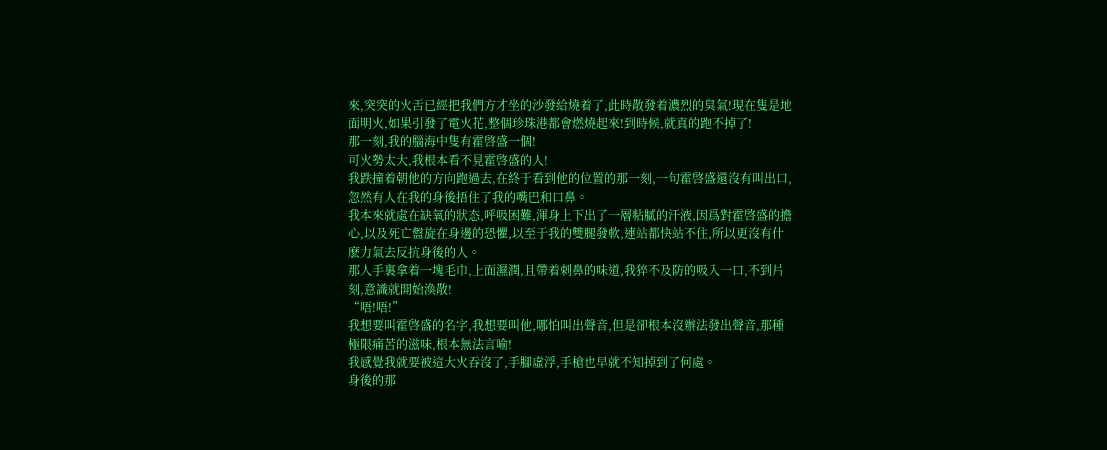來,突突的火舌已經把我們方才坐的沙發給燒着了,此時散發着濃烈的臭氣!現在隻是地面明火,如果引發了電火花,整個珍珠港都會燃燒起來!到時候,就真的跑不掉了!
那一刻,我的腦海中隻有霍啓盛一個!
可火勢太大,我根本看不見霍啓盛的人!
我跌撞着朝他的方向跑過去,在終于看到他的位置的那一刻,一句霍啓盛還沒有叫出口,忽然有人在我的身後捂住了我的嘴巴和口鼻。
我本來就處在缺氧的狀态,呼吸困難,渾身上下出了一層粘膩的汗液,因爲對霍啓盛的擔心,以及死亡盤旋在身邊的恐懼,以至于我的雙腿發軟,連站都快站不住,所以更沒有什麽力氣去反抗身後的人。
那人手裏拿着一塊毛巾,上面濕潤,且帶着刺鼻的味道,我猝不及防的吸入一口,不到片刻,意識就開始渙散!
“唔!唔!”
我想要叫霍啓盛的名字,我想要叫他,哪怕叫出聲音,但是卻根本沒辦法發出聲音,那種極限痛苦的滋味,根本無法言喻!
我感覺我就要被這大火吞沒了,手腳虛浮,手槍也早就不知掉到了何處。
身後的那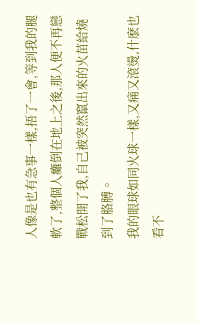人像是也有急事一樣,捂了一會,等到我的腿軟了,整個人癱倒在地上之後,那人便不再戀戰松開了我,自己被突然竄出來的火苗給燒到了胳膊。
我的眼球如同火球一樣,又痛又滾燙,什麽也看不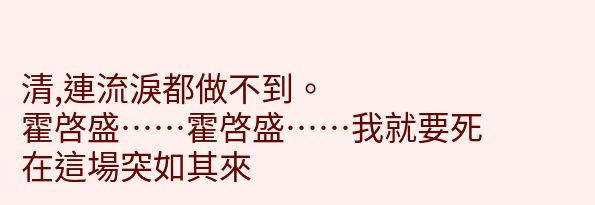清,連流淚都做不到。
霍啓盛……霍啓盛……我就要死在這場突如其來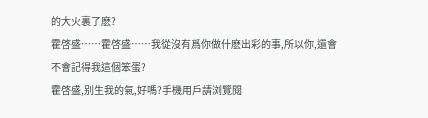的大火裏了麽?
霍啓盛……霍啓盛……我從沒有爲你做什麽出彩的事,所以你,還會不會記得我這個笨蛋?
霍啓盛,别生我的氣,好嗎?手機用戶請浏覽閱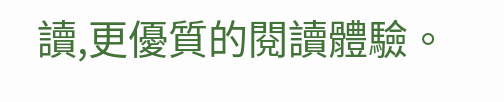讀,更優質的閱讀體驗。